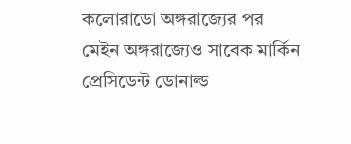কলোরাডো অঙ্গরাজ্যের পর মেইন অঙ্গরাজ্যেও সাবেক মার্কিন প্রেসিডেন্ট ডোনাল্ড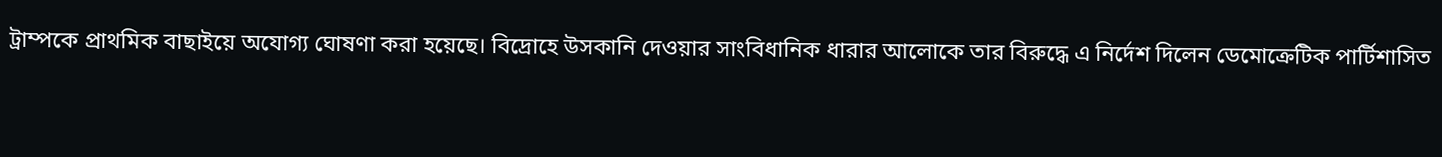ট্রাম্পকে প্রাথমিক বাছাইয়ে অযোগ্য ঘোষণা করা হয়েছে। বিদ্রোহে উসকানি দেওয়ার সাংবিধানিক ধারার আলোকে তার বিরুদ্ধে এ নির্দেশ দিলেন ডেমোক্রেটিক পার্টিশাসিত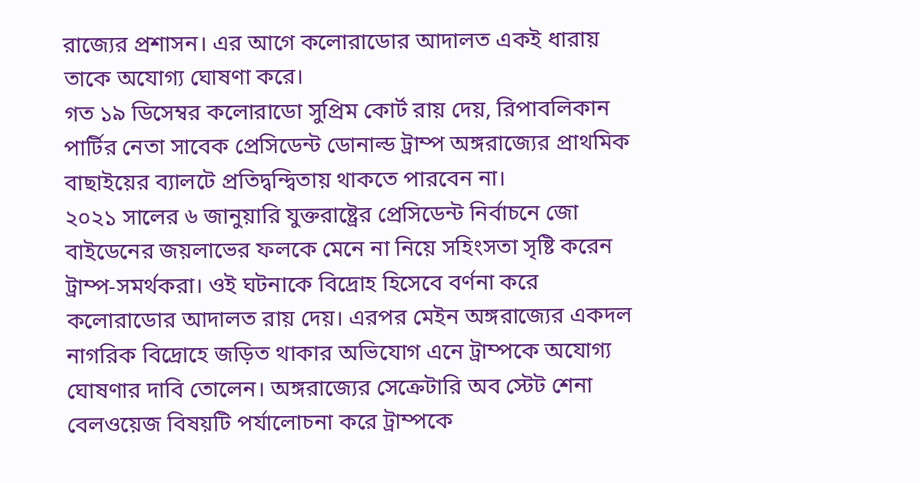রাজ্যের প্রশাসন। এর আগে কলোরাডোর আদালত একই ধারায় তাকে অযোগ্য ঘোষণা করে।
গত ১৯ ডিসেম্বর কলোরাডো সুপ্রিম কোর্ট রায় দেয়, রিপাবলিকান পার্টির নেতা সাবেক প্রেসিডেন্ট ডোনাল্ড ট্রাম্প অঙ্গরাজ্যের প্রাথমিক বাছাইয়ের ব্যালটে প্রতিদ্বন্দ্বিতায় থাকতে পারবেন না।
২০২১ সালের ৬ জানুয়ারি যুক্তরাষ্ট্রের প্রেসিডেন্ট নির্বাচনে জো বাইডেনের জয়লাভের ফলকে মেনে না নিয়ে সহিংসতা সৃষ্টি করেন ট্রাম্প-সমর্থকরা। ওই ঘটনাকে বিদ্রোহ হিসেবে বর্ণনা করে কলোরাডোর আদালত রায় দেয়। এরপর মেইন অঙ্গরাজ্যের একদল নাগরিক বিদ্রোহে জড়িত থাকার অভিযোগ এনে ট্রাম্পকে অযোগ্য ঘোষণার দাবি তোলেন। অঙ্গরাজ্যের সেক্রেটারি অব স্টেট শেনা বেলওয়েজ বিষয়টি পর্যালোচনা করে ট্রাম্পকে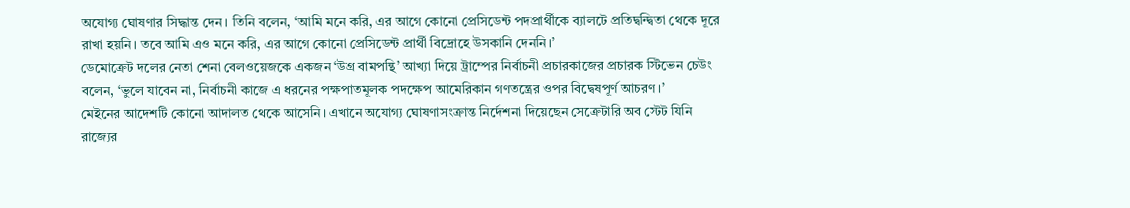অযোগ্য ঘোষণার সিদ্ধান্ত দেন। তিনি বলেন, ‘আমি মনে করি, এর আগে কোনো প্রেসিডেন্ট পদপ্রার্থীকে ব্যালটে প্রতিদ্বন্দ্বিতা থেকে দূরে রাখা হয়নি। তবে আমি এও মনে করি, এর আগে কোনো প্রেসিডেন্ট প্রার্থী বিদ্রোহে উসকানি দেননি।’
ডেমোক্রেট দলের নেতা শেনা বেলওয়েজকে একজন ‘উগ্র বামপন্থি’ আখ্যা দিয়ে ট্রাম্পের নির্বাচনী প্রচারকাজের প্রচারক স্টিভেন চেউং বলেন, ‘ভুলে যাবেন না, নির্বাচনী কাজে এ ধরনের পক্ষপাতমূলক পদক্ষেপ আমেরিকান গণতন্ত্রের ওপর বিদ্বেষপূর্ণ আচরণ।’
মেইনের আদেশটি কোনো আদালত থেকে আসেনি। এখানে অযোগ্য ঘোষণাসংক্রান্ত নির্দেশনা দিয়েছেন সেক্রেটারি অব স্টেট যিনি রাজ্যের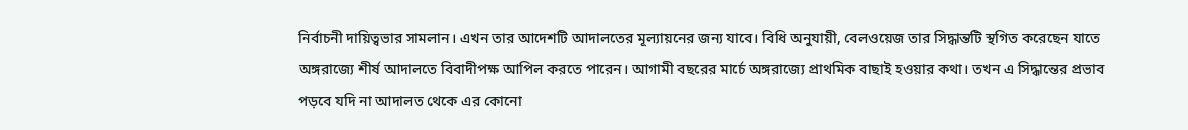নির্বাচনী দায়িত্বভার সামলান। এখন তার আদেশটি আদালতের মূল্যায়নের জন্য যাবে। বিধি অনুযায়ী, বেলওয়েজ তার সিদ্ধান্তটি স্থগিত করেছেন যাতে অঙ্গরাজ্যে শীর্ষ আদালতে বিবাদীপক্ষ আপিল করতে পারেন। আগামী বছরের মার্চে অঙ্গরাজ্যে প্রাথমিক বাছাই হওয়ার কথা। তখন এ সিদ্ধান্তের প্রভাব পড়বে যদি না আদালত থেকে এর কোনো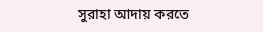সুরাহা আদায় করতে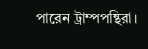পারেন ট্রাম্পপন্থিরা।